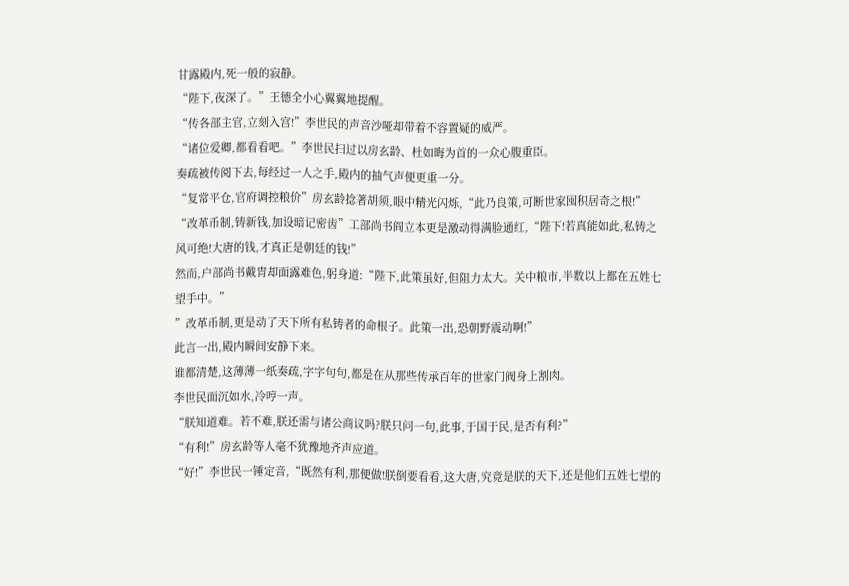甘露殿内,死一般的寂静。
“陛下,夜深了。”王德全小心翼翼地提醒。
“传各部主官,立刻入宫!”李世民的声音沙哑却带着不容置疑的威严。
“诸位爱卿,都看看吧。”李世民扫过以房玄龄、杜如晦为首的一众心腹重臣。
奏疏被传阅下去,每经过一人之手,殿内的抽气声便更重一分。
“复常平仓,官府调控粮价”房玄龄捻著胡须,眼中精光闪烁,“此乃良策,可断世家囤积居奇之根!”
“改革币制,铸新钱,加设暗记密齿”工部尚书阎立本更是激动得满脸通红,“陛下!若真能如此,私铸之风可绝!大唐的钱,才真正是朝廷的钱!”
然而,户部尚书戴胄却面露难色,躬身道:“陛下,此策虽好,但阻力太大。关中粮市,半数以上都在五姓七望手中。”
”改革币制,更是动了天下所有私铸者的命根子。此策一出,恐朝野震动啊!”
此言一出,殿内瞬间安静下来。
谁都清楚,这薄薄一纸奏疏,字字句句,都是在从那些传承百年的世家门阀身上割肉。
李世民面沉如水,冷哼一声。
“朕知道难。若不难,朕还需与诸公商议吗?朕只问一句,此事,于国于民,是否有利?”
“有利!”房玄龄等人毫不犹豫地齐声应道。
“好!”李世民一锤定音,“既然有利,那便做!朕倒要看看,这大唐,究竟是朕的天下,还是他们五姓七望的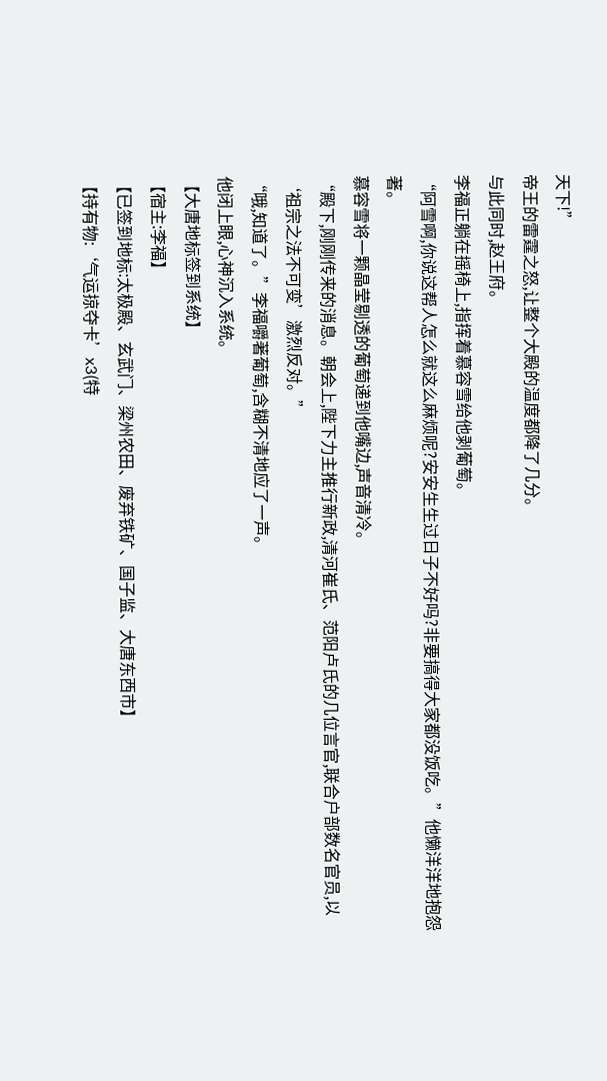天下!”
帝王的雷霆之怒,让整个大殿的温度都降了几分。
与此同时,赵王府。
李福正躺在摇椅上,指挥着慕容雪给他剥葡萄。
“阿雪啊,你说这帮人怎么就这么麻烦呢?安安生生过日子不好吗?非要搞得大家都没饭吃。”他懒洋洋地抱怨著。
慕容雪将一颗晶莹剔透的葡萄递到他嘴边,声音清冷。
“殿下,刚刚传来的消息。朝会上,陛下力主推行新政,清河崔氏、范阳卢氏的几位言官,联合户部数名官员,以‘祖宗之法不可变’激烈反对。”
“哦,知道了。”李福嚼著葡萄,含糊不清地应了一声。
他闭上眼,心神沉入系统。
【大唐地标签到系统】
【宿主:李福】
【已签到地标:太极殿、玄武门、梁州农田、废弃铁矿、国子监、大唐东西市】
【持有物:‘气运掠夺卡’x3(特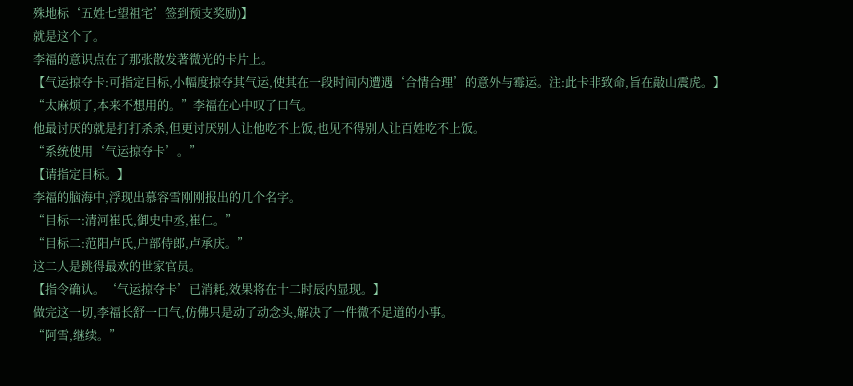殊地标‘五姓七望祖宅’签到预支奖励)】
就是这个了。
李福的意识点在了那张散发著微光的卡片上。
【气运掠夺卡:可指定目标,小幅度掠夺其气运,使其在一段时间内遭遇‘合情合理’的意外与霉运。注:此卡非致命,旨在敲山震虎。】
“太麻烦了,本来不想用的。”李福在心中叹了口气。
他最讨厌的就是打打杀杀,但更讨厌别人让他吃不上饭,也见不得别人让百姓吃不上饭。
“系统使用‘气运掠夺卡’。”
【请指定目标。】
李福的脑海中,浮现出慕容雪刚刚报出的几个名字。
“目标一:清河崔氏,御史中丞,崔仁。”
“目标二:范阳卢氏,户部侍郎,卢承庆。”
这二人是跳得最欢的世家官员。
【指令确认。‘气运掠夺卡’已消耗,效果将在十二时辰内显现。】
做完这一切,李福长舒一口气,仿佛只是动了动念头,解决了一件微不足道的小事。
“阿雪,继续。”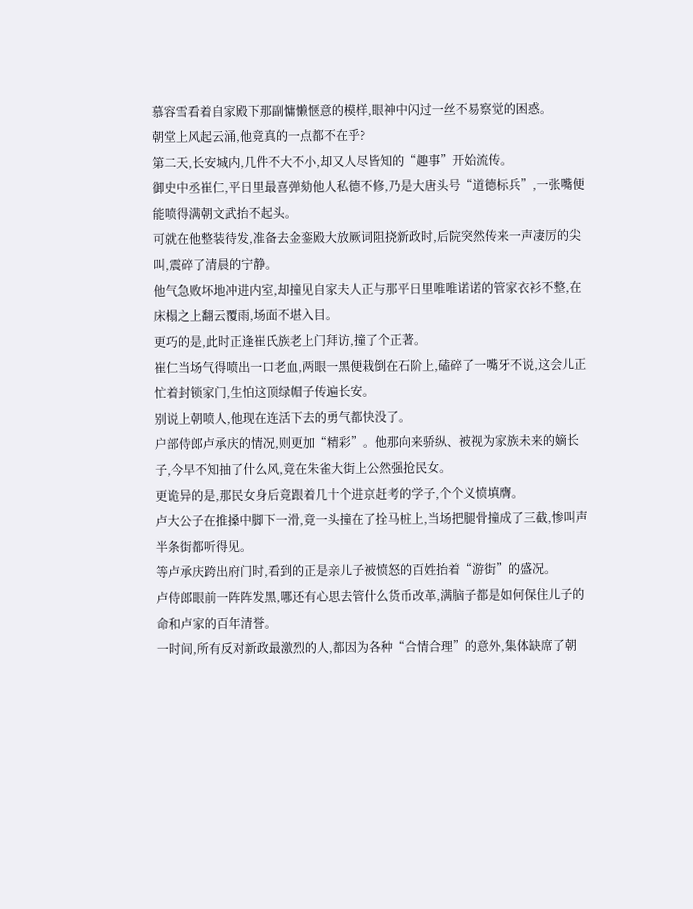慕容雪看着自家殿下那副慵懒惬意的模样,眼神中闪过一丝不易察觉的困惑。
朝堂上风起云涌,他竟真的一点都不在乎?
第二天,长安城内,几件不大不小,却又人尽皆知的“趣事”开始流传。
御史中丞崔仁,平日里最喜弹劾他人私德不修,乃是大唐头号“道德标兵”,一张嘴便能喷得满朝文武抬不起头。
可就在他整装待发,准备去金銮殿大放厥词阻挠新政时,后院突然传来一声凄厉的尖叫,震碎了清晨的宁静。
他气急败坏地冲进内室,却撞见自家夫人正与那平日里唯唯诺诺的管家衣衫不整,在床榻之上翻云覆雨,场面不堪入目。
更巧的是,此时正逢崔氏族老上门拜访,撞了个正著。
崔仁当场气得喷出一口老血,两眼一黑便栽倒在石阶上,磕碎了一嘴牙不说,这会儿正忙着封锁家门,生怕这顶绿帽子传遍长安。
别说上朝喷人,他现在连活下去的勇气都快没了。
户部侍郎卢承庆的情况,则更加“精彩”。他那向来骄纵、被视为家族未来的嫡长子,今早不知抽了什么风,竟在朱雀大街上公然强抢民女。
更诡异的是,那民女身后竟跟着几十个进京赶考的学子,个个义愤填膺。
卢大公子在推搡中脚下一滑,竟一头撞在了拴马桩上,当场把腿骨撞成了三截,惨叫声半条街都听得见。
等卢承庆跨出府门时,看到的正是亲儿子被愤怒的百姓抬着“游街”的盛况。
卢侍郎眼前一阵阵发黑,哪还有心思去管什么货币改革,满脑子都是如何保住儿子的命和卢家的百年清誉。
一时间,所有反对新政最激烈的人,都因为各种“合情合理”的意外,集体缺席了朝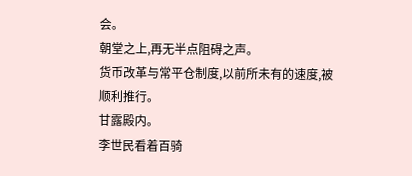会。
朝堂之上,再无半点阻碍之声。
货币改革与常平仓制度,以前所未有的速度,被顺利推行。
甘露殿内。
李世民看着百骑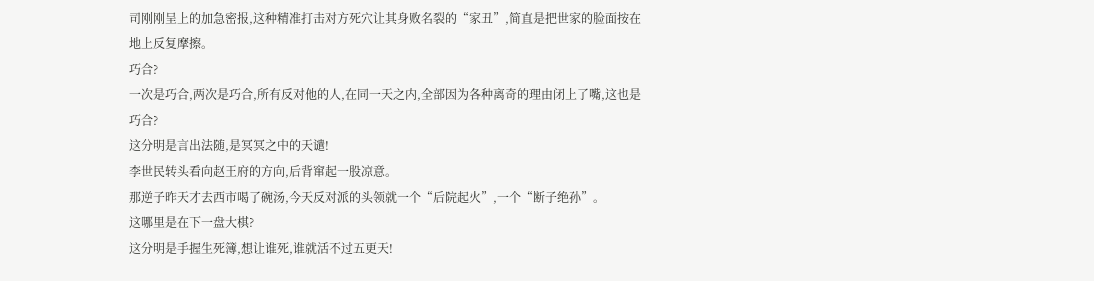司刚刚呈上的加急密报,这种精准打击对方死穴让其身败名裂的“家丑”,简直是把世家的脸面按在地上反复摩擦。
巧合?
一次是巧合,两次是巧合,所有反对他的人,在同一天之内,全部因为各种离奇的理由闭上了嘴,这也是巧合?
这分明是言出法随,是冥冥之中的天谴!
李世民转头看向赵王府的方向,后背窜起一股凉意。
那逆子昨天才去西市喝了碗汤,今天反对派的头领就一个“后院起火”,一个“断子绝孙”。
这哪里是在下一盘大棋?
这分明是手握生死簿,想让谁死,谁就活不过五更天!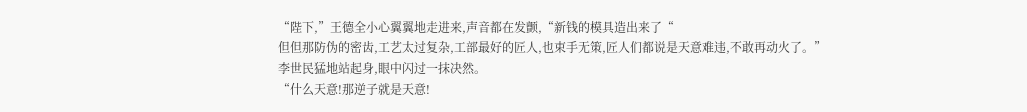“陛下,”王德全小心翼翼地走进来,声音都在发颤,“新钱的模具造出来了“
但但那防伪的密齿,工艺太过复杂,工部最好的匠人,也束手无策,匠人们都说是天意难违,不敢再动火了。”
李世民猛地站起身,眼中闪过一抹决然。
“什么天意!那逆子就是天意!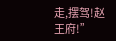走,摆驾!赵王府!”